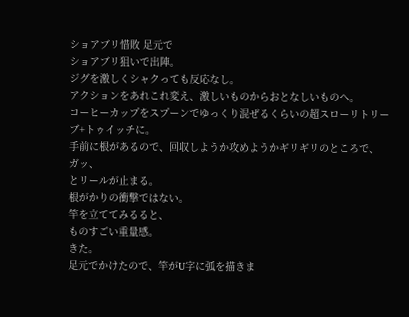ショアブリ惜敗 足元で
ショアブリ狙いで出陣。
ジグを激しくシャクっても反応なし。
アクションをあれこれ変え、激しいものからおとなしいものへ。
コーヒーカップをスプーンでゆっくり混ぜるくらいの超スローリトリーブ+トゥイッチに。
手前に根があるので、回収しようか攻めようかギリギリのところで、
ガッ、
とリールが止まる。
根がかりの衝撃ではない。
竿を立ててみるると、
ものすごい重量感。
きた。
足元でかけたので、竿がU字に弧を描きま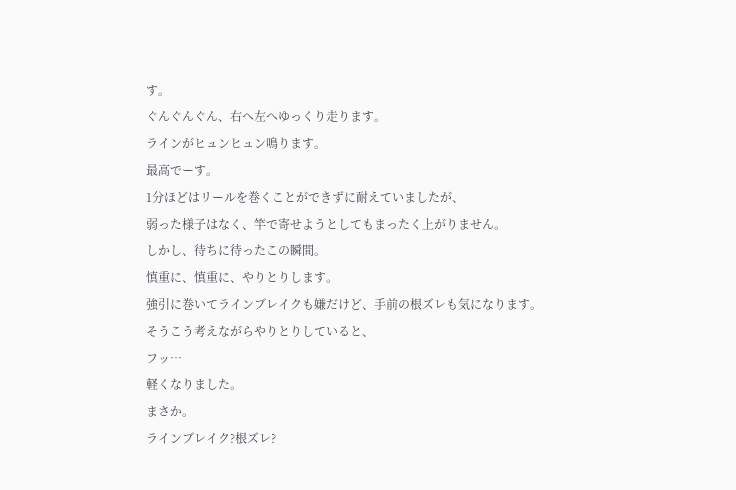す。
ぐんぐんぐん、右へ左へゆっくり走ります。
ラインがヒュンヒュン鳴ります。
最高でーす。
1分ほどはリールを巻くことができずに耐えていましたが、
弱った様子はなく、竿で寄せようとしてもまったく上がりません。
しかし、待ちに待ったこの瞬間。
慎重に、慎重に、やりとりします。
強引に巻いてラインブレイクも嫌だけど、手前の根ズレも気になります。
そうこう考えながらやりとりしていると、
フッ…
軽くなりました。
まさか。
ラインブレイク?根ズレ?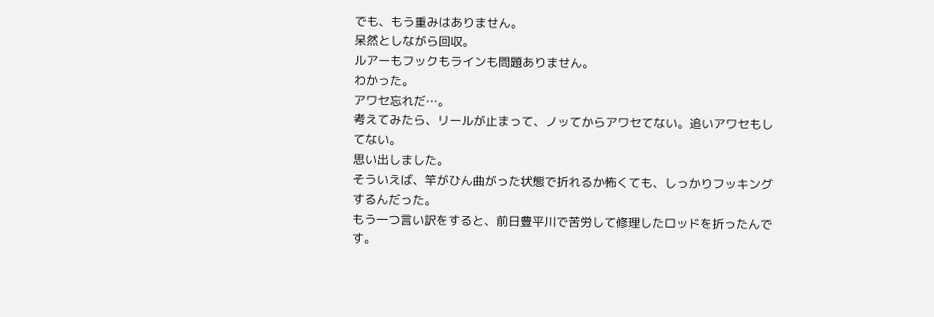でも、もう重みはありません。
呆然としながら回収。
ルアーもフックもラインも問題ありません。
わかった。
アワセ忘れだ…。
考えてみたら、リールが止まって、ノッてからアワセてない。追いアワセもしてない。
思い出しました。
そういえば、竿がひん曲がった状態で折れるか怖くても、しっかりフッキングするんだった。
もう一つ言い訳をすると、前日豊平川で苦労して修理したロッドを折ったんです。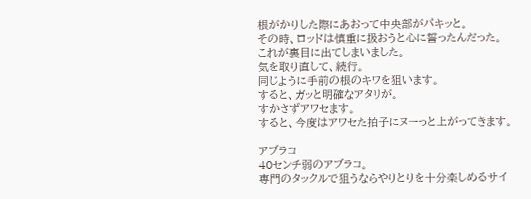根がかりした際にあおって中央部がパキッと。
その時、ロッドは慎重に扱おうと心に誓ったんだった。
これが裏目に出てしまいました。
気を取り直して、続行。
同じように手前の根のキワを狙います。
すると、ガッと明確なアタリが。
すかさずアワセます。
すると、今度はアワセた拍子にヌーっと上がってきます。

アブラコ
40センチ弱のアブラコ。
専門のタックルで狙うならやりとりを十分楽しめるサイ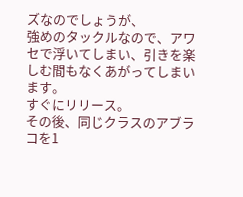ズなのでしょうが、
強めのタックルなので、アワセで浮いてしまい、引きを楽しむ間もなくあがってしまいます。
すぐにリリース。
その後、同じクラスのアブラコを1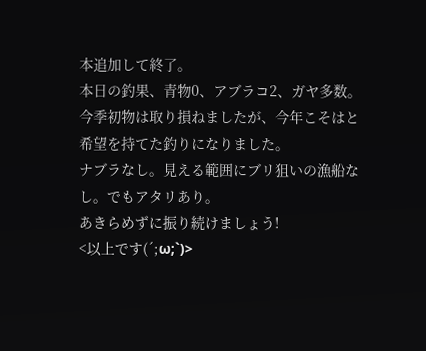本追加して終了。
本日の釣果、青物0、アブラコ2、ガヤ多数。
今季初物は取り損ねましたが、今年こそはと希望を持てた釣りになりました。
ナブラなし。見える範囲にブリ狙いの漁船なし。でもアタリあり。
あきらめずに振り続けましょう!
<以上です(´;ω;`)>